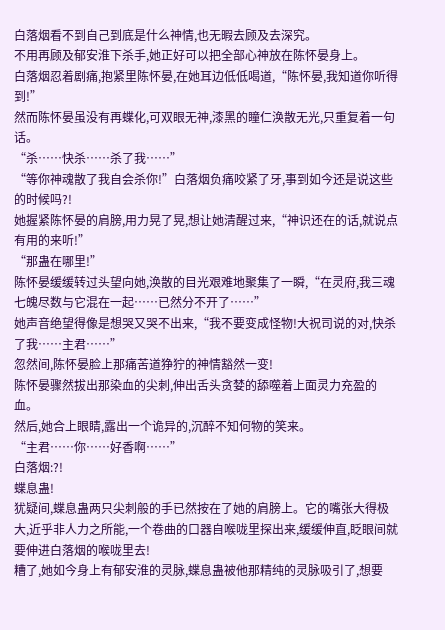白落烟看不到自己到底是什么神情,也无暇去顾及去深究。
不用再顾及郁安淮下杀手,她正好可以把全部心神放在陈怀晏身上。
白落烟忍着剧痛,抱紧里陈怀晏,在她耳边低低喝道,“陈怀晏,我知道你听得到!”
然而陈怀晏虽没有再蝶化,可双眼无神,漆黑的瞳仁涣散无光,只重复着一句话。
“杀……快杀……杀了我……”
“等你神魂散了我自会杀你!”白落烟负痛咬紧了牙,事到如今还是说这些的时候吗?!
她握紧陈怀晏的肩膀,用力晃了晃,想让她清醒过来,“神识还在的话,就说点有用的来听!”
“那蛊在哪里!”
陈怀晏缓缓转过头望向她,涣散的目光艰难地聚集了一瞬,“在灵府,我三魂七魄尽数与它混在一起……已然分不开了……”
她声音绝望得像是想哭又哭不出来,“我不要变成怪物!大祝司说的对,快杀了我……主君……”
忽然间,陈怀晏脸上那痛苦道狰狞的神情豁然一变!
陈怀晏骤然拔出那染血的尖刺,伸出舌头贪婪的舔噬着上面灵力充盈的血。
然后,她合上眼睛,露出一个诡异的,沉醉不知何物的笑来。
“主君……你……好香啊……”
白落烟:?!
蝶息蛊!
犹疑间,蝶息蛊两只尖刺般的手已然按在了她的肩膀上。它的嘴张大得极大,近乎非人力之所能,一个卷曲的口器自喉咙里探出来,缓缓伸直,眨眼间就要伸进白落烟的喉咙里去!
糟了,她如今身上有郁安淮的灵脉,蝶息蛊被他那精纯的灵脉吸引了,想要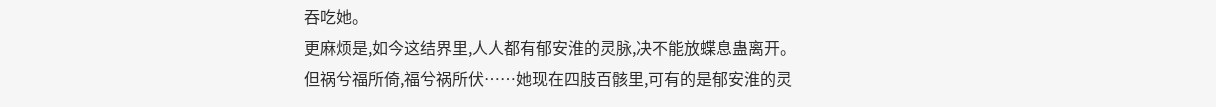吞吃她。
更麻烦是,如今这结界里,人人都有郁安淮的灵脉,决不能放蝶息蛊离开。
但祸兮福所倚,福兮祸所伏……她现在四肢百骸里,可有的是郁安淮的灵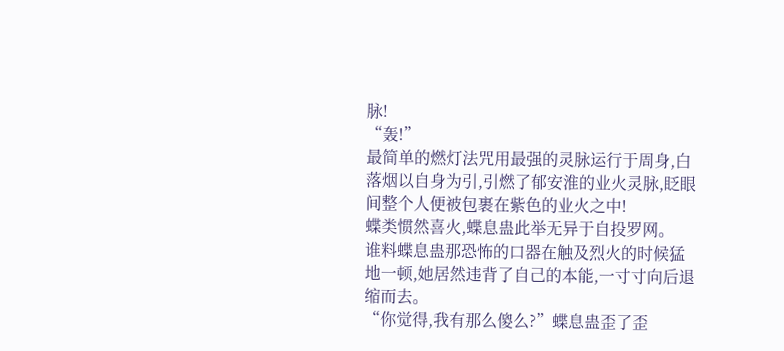脉!
“轰!”
最简单的燃灯法咒用最强的灵脉运行于周身,白落烟以自身为引,引燃了郁安淮的业火灵脉,眨眼间整个人便被包裹在紫色的业火之中!
蝶类惯然喜火,蝶息蛊此举无异于自投罗网。
谁料蝶息蛊那恐怖的口器在触及烈火的时候猛地一顿,她居然违背了自己的本能,一寸寸向后退缩而去。
“你觉得,我有那么傻么?”蝶息蛊歪了歪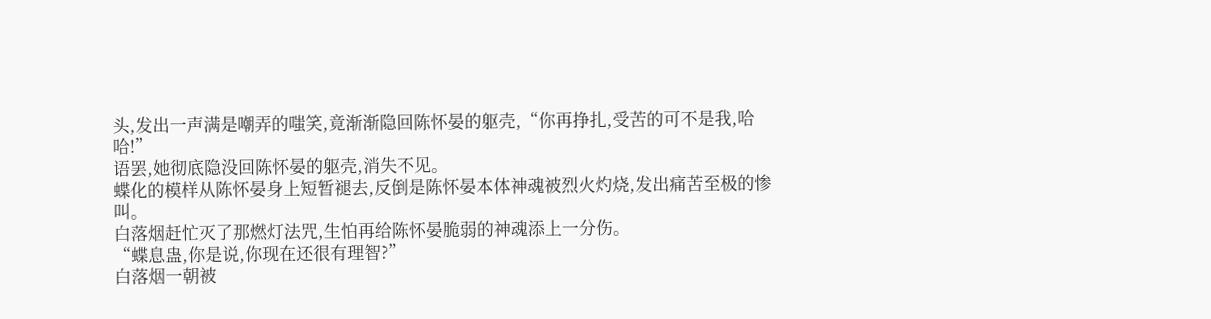头,发出一声满是嘲弄的嗤笑,竟渐渐隐回陈怀晏的躯壳,“你再挣扎,受苦的可不是我,哈哈!”
语罢,她彻底隐没回陈怀晏的躯壳,消失不见。
蝶化的模样从陈怀晏身上短暂褪去,反倒是陈怀晏本体神魂被烈火灼烧,发出痛苦至极的惨叫。
白落烟赶忙灭了那燃灯法咒,生怕再给陈怀晏脆弱的神魂添上一分伤。
“蝶息蛊,你是说,你现在还很有理智?”
白落烟一朝被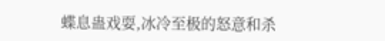蝶息蛊戏耍,冰冷至极的怒意和杀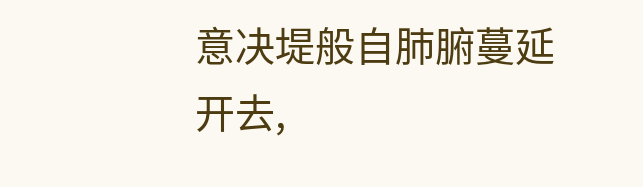意决堤般自肺腑蔓延开去,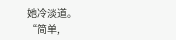她冷淡道。
“简单,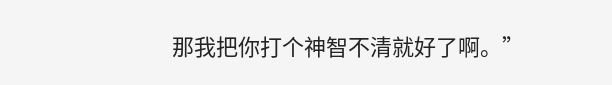那我把你打个神智不清就好了啊。”